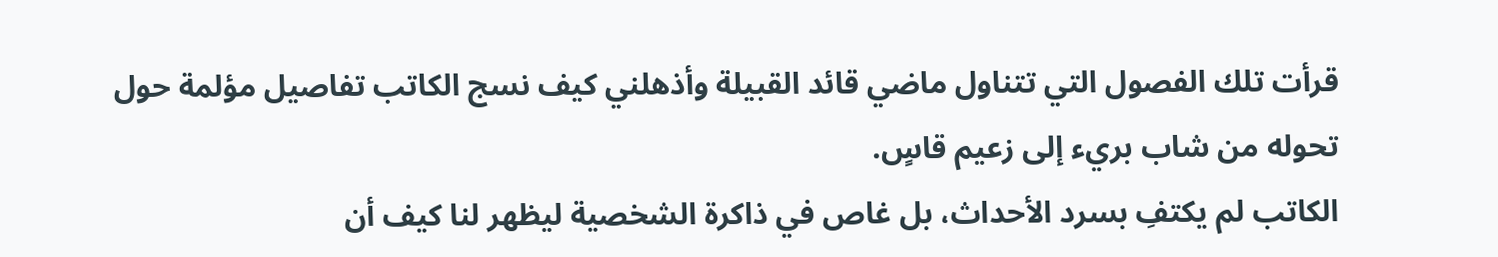قرأت تلك الفصول التي تتناول ماضي قائد القبيلة وأذهلني كيف نسج الكاتب تفاصيل مؤلمة حول تحوله من شاب بريء إلى زعيم قاسٍ.
الكاتب لم يكتفِ بسرد الأحداث، بل غاص في ذاكرة الشخصية ليظهر لنا كيف أن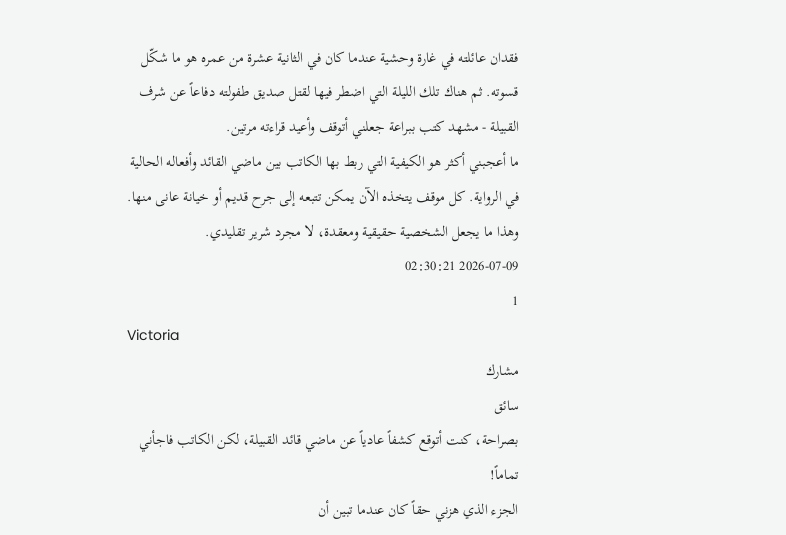فقدان عائلته في غارة وحشية عندما كان في الثانية عشرة من عمره هو ما شكّل قسوته. ثم هناك تلك الليلة التي اضطر فيها لقتل صديق طفولته دفاعاً عن شرف القبيلة - مشهد كتب ببراعة جعلني أتوقف وأعيد قراءته مرتين.
ما أعجبني أكثر هو الكيفية التي ربط بها الكاتب بين ماضي القائد وأفعاله الحالية في الرواية. كل موقف يتخذه الآن يمكن تتبعه إلى جرح قديم أو خيانة عانى منها. وهذا ما يجعل الشخصية حقيقية ومعقدة، لا مجرد شرير تقليدي.
2026-07-09 02:30:21
1
Victoria
مشارك
سائق
بصراحة، كنت أتوقع كشفاً عادياً عن ماضي قائد القبيلة، لكن الكاتب فاجأني تماماً!
الجزء الذي هزني حقاً كان عندما تبين أن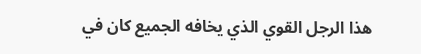هذا الرجل القوي الذي يخافه الجميع كان في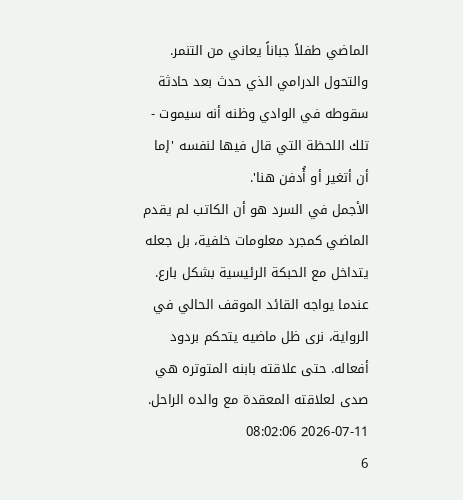الماضي طفلاً جباناً يعاني من التنمر. والتحول الدرامي الذي حدث بعد حادثة سقوطه في الوادي وظنه أنه سيموت - تلك اللحظة التي قال فيها لنفسه 'إما أن أتغير أو أُدفن هنا'.
الأجمل في السرد هو أن الكاتب لم يقدم الماضي كمجرد معلومات خلفية، بل جعله يتداخل مع الحبكة الرئيسية بشكل بارع. عندما يواجه القائد الموقف الحالي في الرواية، نرى ظل ماضيه يتحكم بردود أفعاله. حتى علاقته بابنه المتوتره هي صدى لعلاقته المعقدة مع والده الراحل.
2026-07-11 08:02:06
6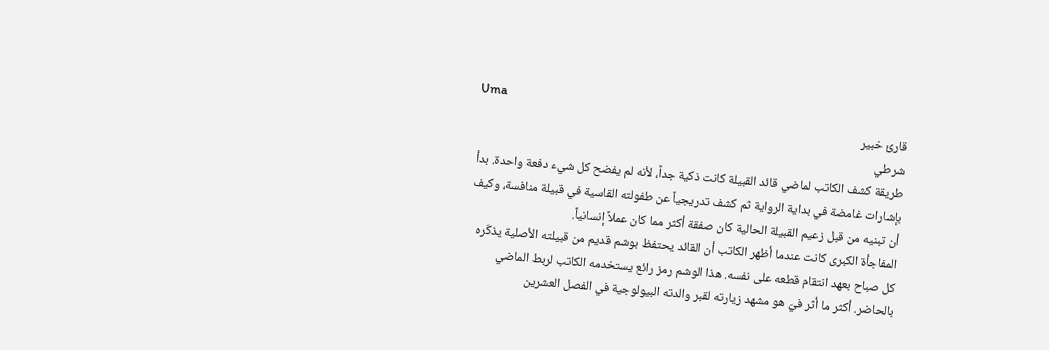Uma
قارئ خبير
شرطي
طريقة كشف الكاتب لماضي قائد القبيلة كانت ذكية جداً، لأنه لم يفضح كل شيء دفعة واحدة. بدأ بإشارات غامضة في بداية الرواية ثم كشف تدريجياً عن طفولته القاسية في قبيلة منافسة، وكيف أن تبنيه من قبل زعيم القبيلة الحالية كان صفقة أكثر مما كان عملاً إنسانياً.
المفاجأة الكبرى كانت عندما أظهر الكاتب أن القائد يحتفظ بوشم قديم من قبيلته الأصلية يذكّره كل صباح بعهد انتقام قطعه على نفسه. هذا الوشم رمز رائع يستخدمه الكاتب لربط الماضي بالحاضر. أكثر ما أثر فيّ هو مشهد زيارته لقبر والدته البيولوجية في الفصل العشرين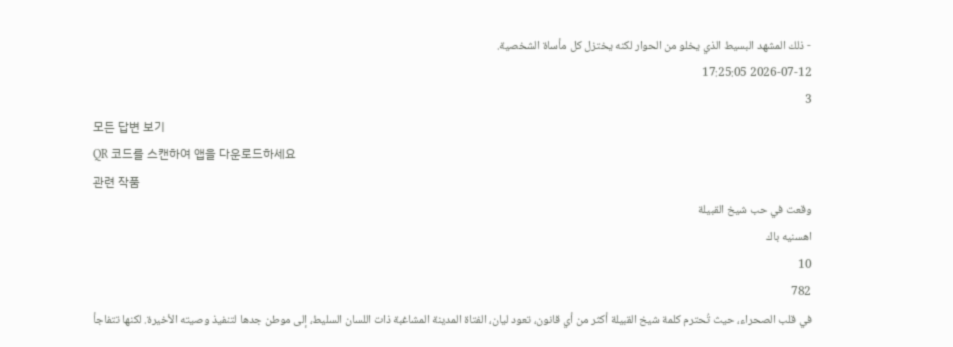- ذلك المشهد البسيط الذي يخلو من الحوار لكنه يختزل كل مأساة الشخصية.
2026-07-12 17:25:05
3
모든 답변 보기
QR 코드를 스캔하여 앱을 다운로드하세요
관련 작품
وقعت في حب شيخ القبيلة
اهسنيه باك
10
782
في قلب الصحراء، حيث تُحترم كلمة شيخ القبيلة أكثر من أي قانون، تعود ليان، الفتاة المدينة المشاغبة ذات اللسان السليط، إلى موطن جدها لتنفيذ وصيته الأخيرة. لكنها تتفاجأ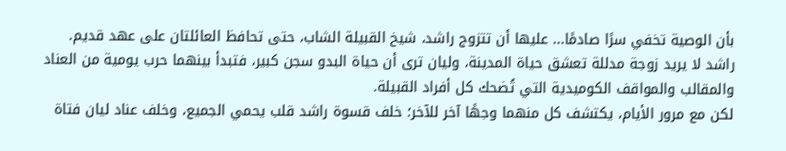بأن الوصية تخفي سرًا صادمًا... عليها أن تتزوج راشد، شيخ القبيلة الشاب، حتى تحافظ العائلتان على عهد قديم.
راشد لا يريد زوجة مدللة تعشق حياة المدينة، وليان ترى أن حياة البدو سجن كبير، فتبدأ بينهما حرب يومية من العناد والمقالب والمواقف الكوميدية التي تُضحك كل أفراد القبيلة.
لكن مع مرور الأيام، يكتشف كل منهما وجهًا آخر للآخر؛ خلف قسوة راشد قلب يحمي الجميع، وخلف عناد ليان فتاة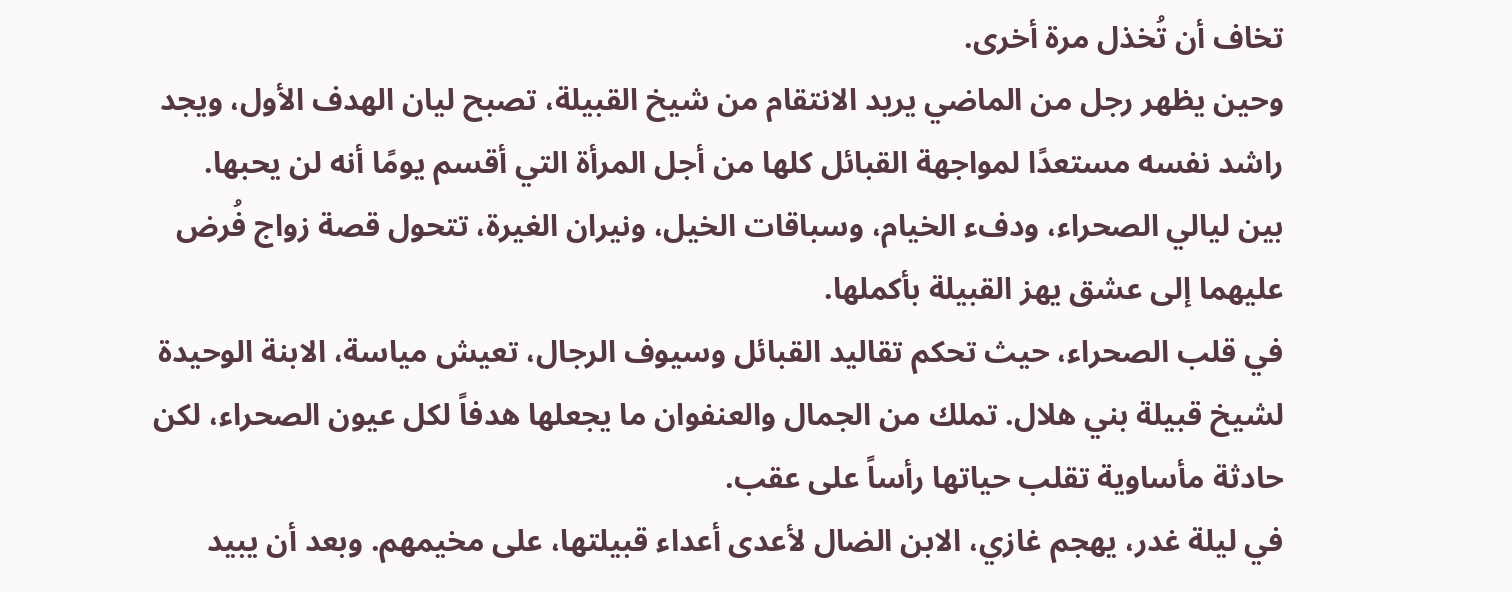تخاف أن تُخذل مرة أخرى.
وحين يظهر رجل من الماضي يريد الانتقام من شيخ القبيلة، تصبح ليان الهدف الأول، ويجد راشد نفسه مستعدًا لمواجهة القبائل كلها من أجل المرأة التي أقسم يومًا أنه لن يحبها.
بين ليالي الصحراء، ودفء الخيام، وسباقات الخيل، ونيران الغيرة، تتحول قصة زواج فُرض عليهما إلى عشق يهز القبيلة بأكملها.
في قلب الصحراء، حيث تحكم تقاليد القبائل وسيوف الرجال، تعيش مياسة، الابنة الوحيدة لشيخ قبيلة بني هلال. تملك من الجمال والعنفوان ما يجعلها هدفاً لكل عيون الصحراء، لكن حادثة مأساوية تقلب حياتها رأساً على عقب.
في ليلة غدر، يهجم غازي، الابن الضال لأعدى أعداء قبيلتها، على مخيمهم. وبعد أن يبيد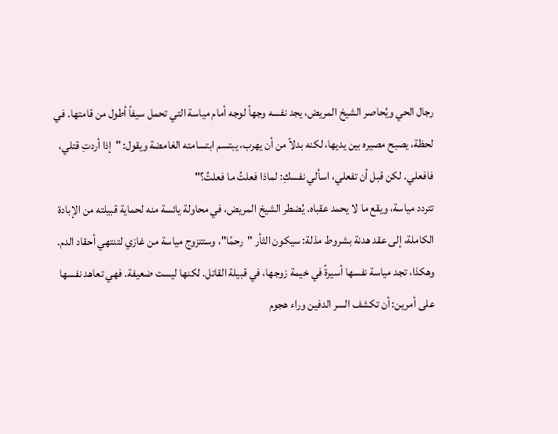رجال الحي ويُحاصر الشيخ المريض، يجد نفسه وجهاً لوجه أمام مياسة التي تحمل سيفاً أطول من قامتها. في لحظة، يصبح مصيره بين يديها، لكنه بدلاً من أن يهرب، يبتسم ابتسامته الغامضة ويقول: "إذا أردتِ قتلي، فافعلي. لكن قبل أن تفعلي، اسألي نفسكِ: لماذا فعلتُ ما فعلتُ؟"
تتردد مياسة، ويقع ما لا يحمد عقباه. يُضطر الشيخ المريض، في محاولة يائسة منه لحماية قبيلته من الإبادة الكاملة، إلى عقد هدنة بشروط مذلة: سيكون الثأر "رحمًا"، وستتزوج مياسة من غازي لتنتهي أحقاد الدم.
وهكذا، تجد مياسة نفسها أسيرةً في خيمة زوجها، في قبيلة القاتل. لكنها ليست ضعيفة. فهي تعاهد نفسها على أمرين: أن تكشف السر الدفين وراء هجوم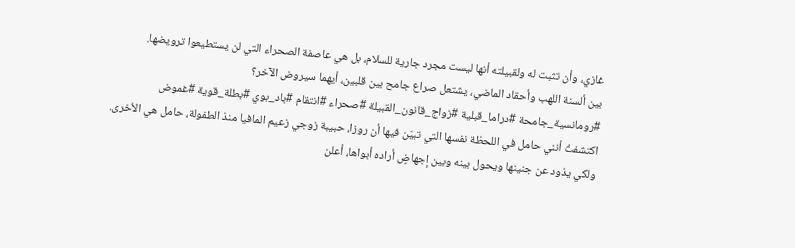غازي، وأن تثبت له ولقبيلته أنها ليست مجرد جارية للسلام، بل هي عاصفة الصحراء التي لن يستطيعوا ترويضها.
بين ألسنة اللهب وأحقاد الماضي، يشتعل صراع جامح بين قلبين، أيهما سيروض الآخر؟
#رومانسية_جامحة #دراما_قبلية #زواج_قانون_القبيلة #صحراء #انتقام #باد_بوي #بطلة_قوية #غموض
اكتشفتُ أنني حامل في اللحظة نفسها التي تبيّن فيها أن روزا، حبيبة زوجي زعيم المافيا منذ الطفولة، حامل هي الأخرى.
ولكي يذود عن جنينها ويحول بينه وبين إجهاضٍ أراده أبواها، أعلن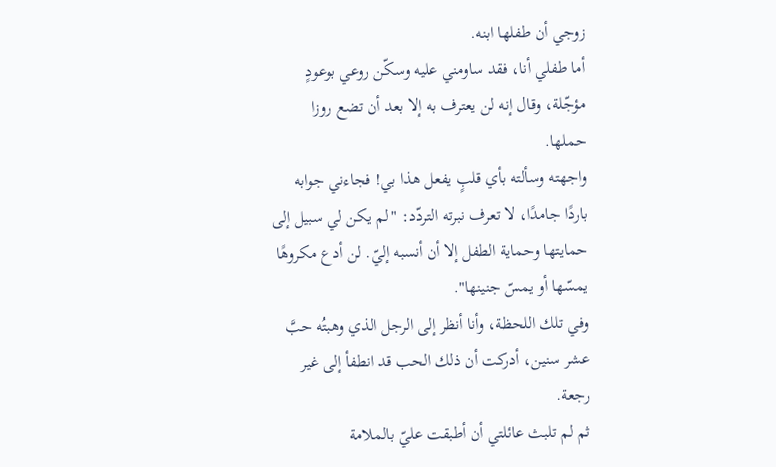زوجي أن طفلها ابنه.
أما طفلي أنا، فقد ساومني عليه وسكّن روعي بوعودٍ مؤجّلة، وقال إنه لن يعترف به إلا بعد أن تضع روزا حملها.
واجهته وسألته بأي قلبٍ يفعل هذا بي! فجاءني جوابه باردًا جامدًا، لا تعرف نبرته التردّد: "لم يكن لي سبيل إلى حمايتها وحماية الطفل إلا أن أنسبه إليّ. لن أدع مكروهًا يمسّها أو يمسّ جنينها".
وفي تلك اللحظة، وأنا أنظر إلى الرجل الذي وهبتُه حبَّ عشر سنين، أدركت أن ذلك الحب قد انطفأ إلى غير رجعة.
ثم لم تلبث عائلتي أن أطبقت عليّ بالملامة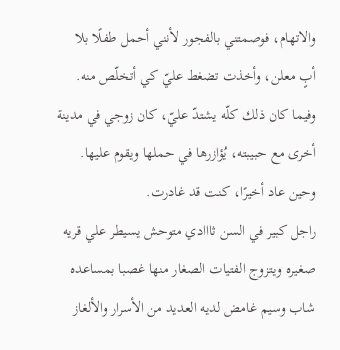والاتهام، فوصمتني بالفجور لأنني أحمل طفلًا بلا أبٍ معلن، وأخذت تضغط عليّ كي أتخلّص منه.
وفيما كان ذلك كلّه يشتدّ عليّ، كان زوجي في مدينة أخرى مع حبيبته، يُؤازرها في حملها ويقوم عليها.
وحين عاد أخيرًا، كنت قد غادرت.
راجل كبير في السن ثااادي متوحش يسيطر علي قريه صغيره ويتزوج الفتيات الصغار منها غصبا بمساعده شاب وسيم غامض لديه العديد من الأسرار والألغاز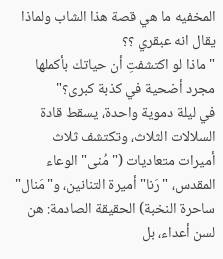المخفيه ما هي قصة هذا الشاب ولماذا يقال انه عبقري ؟؟
"ماذا لو اكتشفتِ أن حياتك بأكملها مجرد أضحية في كذبة كبرى؟"
في ليلة دموية واحدة، يسقط قادة السلالات الثلاث، وتكتشف ثلاث أميرات متعاديات ("مُنى" الوعاء المقدس، "رَنا" أميرة التنانين، و"مَنال" ساحرة النخبة) الحقيقة الصادمة: هن لسن أعداء، بل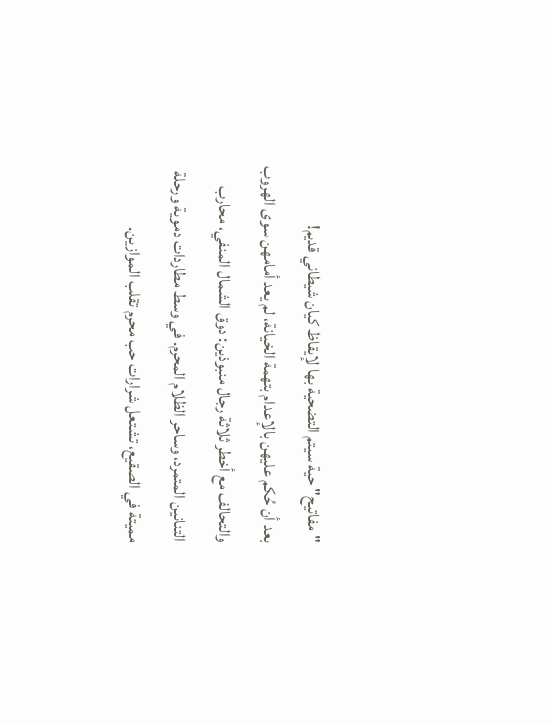"مفاتيح" حية سيتم التضحية بها لإيقاظ كيان شيطاني قديم!
بعد أن حُكم عليهن بالإعدام بتهمة الخيانة، لم يعد أمامهن سوى الهروب والتحالف مع أخطر ثلاثة رجال منبوذين: دوق الشمال المنفي، محارب التنانين المتمرد، وساحر الظلام المحرم. في وسط مطاردات دموية ورحلة مميتة في الصقيع، تشتعل شرارات حب محرم تقلب الموازين.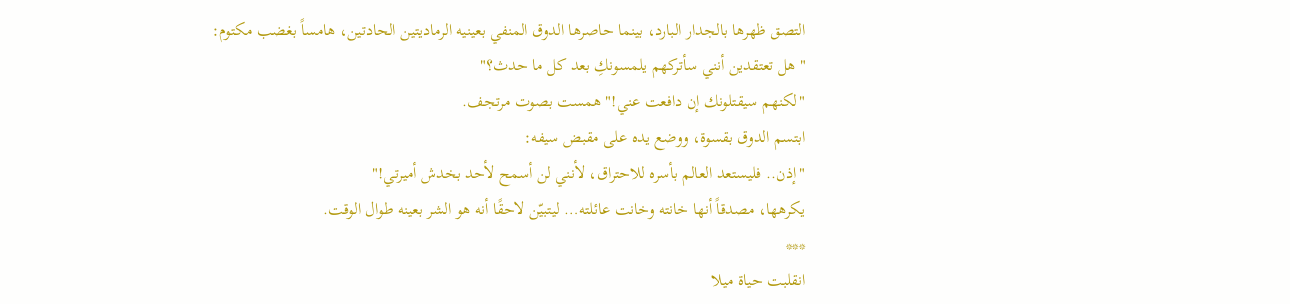التصق ظهرها بالجدار البارد، بينما حاصرها الدوق المنفي بعينيه الرماديتين الحادتين، هامساً بغضب مكتوم:
"هل تعتقدين أنني سأتركهم يلمسونكِ بعد كل ما حدث؟"
"لكنهم سيقتلونك إن دافعت عني!" همست بصوت مرتجف.
ابتسم الدوق بقسوة، ووضع يده على مقبض سيفه:
"إذن.. فليستعد العالم بأسره للاحتراق، لأنني لن أسمح لأحد بخدش أميرتي!"
يكرهها، مصدقاً أنها خانته وخانت عائلته… ليتبيّن لاحقًا أنه هو الشر بعينه طوال الوقت.
***
انقلبت حياة ميلا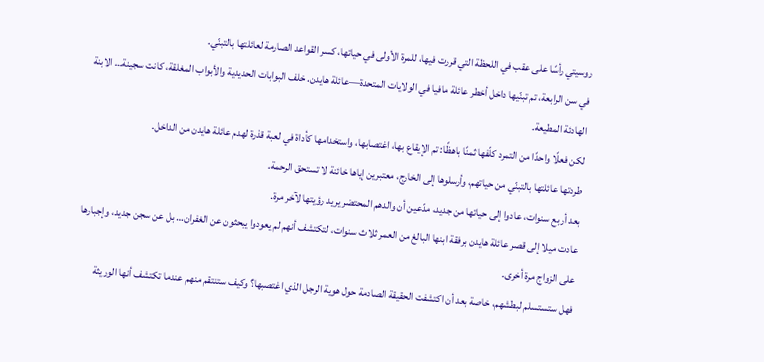روسيتي رأسًا على عقب في اللحظة التي قررت فيها، للمرة الأولى في حياتها، كسر القواعد الصارمة لعائلتها بالتبنّي.
في سن الرابعة، تم تبنّيها داخل أخطر عائلة مافيا في الولايات المتحدة—عائلة هايدن. خلف البوابات الحديدية والأبواب المغلقة، كانت سجينة… الابنة الهادئة المطيعة.
لكن فعلًا واحدًا من التمرد كلّفها ثمنًا باهظًا: تم الإيقاع بها، اغتصابها، واستخدامها كأداة في لعبة قذرة لهدم عائلة هايدن من الداخل.
طردتها عائلتها بالتبنّي من حياتهم، وأرسلوها إلى الخارج، معتبرين إياها خائنة لا تستحق الرحمة.
بعد أربع سنوات، عادوا إلى حياتها من جديد، مدّعين أن والدهم المحتضر يريد رؤيتها لآخر مرة.
عادت ميلا إلى قصر عائلة هايدن برفقة ابنها البالغ من العمر ثلاث سنوات، لتكتشف أنهم لم يعودوا يبحثون عن الغفران… بل عن سجن جديد، وإجبارها على الزواج مرة أخرى.
فهل ستستسلم لبطشهم، خاصة بعد أن اكتشفت الحقيقة الصادمة حول هوية الرجل الذي اغتصبها؟ وكيف ستنتقم منهم عندما تكتشف أنها الوريثة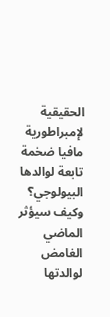الحقيقية لإمبراطورية مافيا ضخمة تابعة لوالدها البيولوجي؟
وكيف سيؤثر الماضي الغامض لوالدتها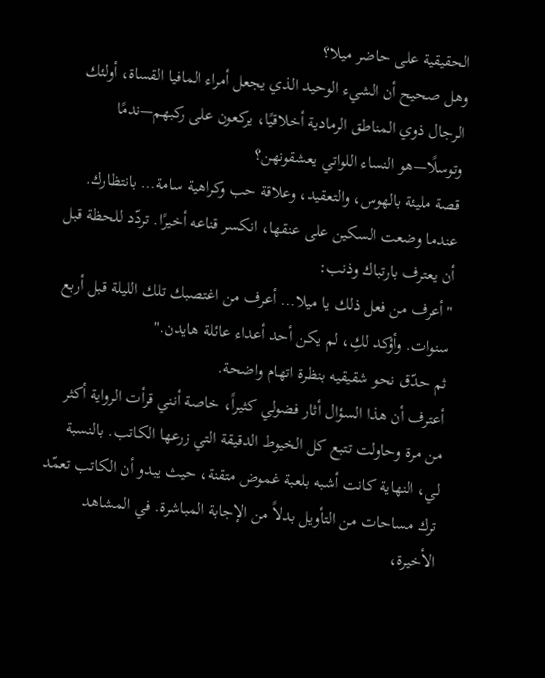الحقيقية على حاضر ميلا؟
وهل صحيح أن الشيء الوحيد الذي يجعل أمراء المافيا القساة، أولئك الرجال ذوي المناطق الرمادية أخلاقيًا، يركعون على ركبهم—ندمًا وتوسلًا—هو النساء اللواتي يعشقونهن؟
قصة مليئة بالهوس، والتعقيد، وعلاقة حب وكراهية سامة… بانتظارك.
عندما وضعت السكين على عنقها، انكسر قناعه أخيرًا. تردّد للحظة قبل أن يعترف بارتباك وذنب:
"أعرف من فعل ذلك يا ميلا… أعرف من اغتصبك تلك الليلة قبل أربع سنوات. وأؤكد لكِ، لم يكن أحد أعداء عائلة هايدن."
ثم حدّق نحو شقيقيه بنظرة اتهام واضحة.
أعترف أن هذا السؤال أثار فضولي كثيراً، خاصة أنني قرأت الرواية أكثر من مرة وحاولت تتبع كل الخيوط الدقيقة التي زرعها الكاتب. بالنسبة لي، النهاية كانت أشبه بلعبة غموض متقنة، حيث يبدو أن الكاتب تعمّد ترك مساحات من التأويل بدلاً من الإجابة المباشرة. في المشاهد الأخيرة،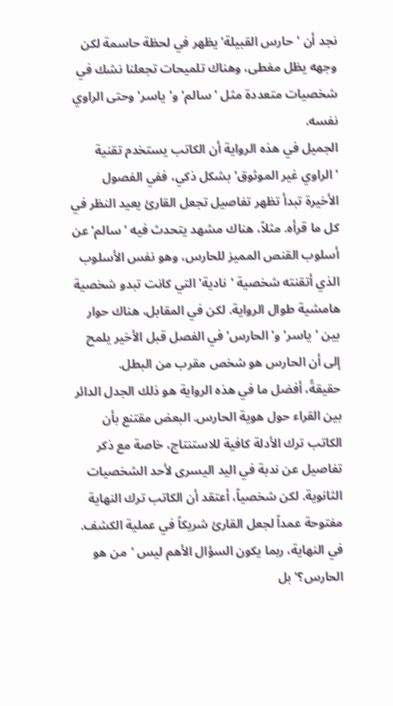نجد أن 'حارس القبيلة' يظهر في لحظة حاسمة لكن وجهه يظل مغطى، وهناك تلميحات تجعلنا نشك في شخصيات متعددة مثل 'سالم' و'ياسر' وحتى الراوي نفسه.
الجميل في هذه الرواية أن الكاتب يستخدم تقنية 'الراوي غير الموثوق' بشكل ذكي، ففي الفصول الأخيرة تبدأ تظهر تفاصيل تجعل القارئ يعيد النظر في كل ما قرأه. مثلاً، هناك مشهد يتحدث فيه 'سالم' عن أسلوب القنص المميز للحارس، وهو نفس الأسلوب الذي أتقنته شخصية 'نادية' التي كانت تبدو شخصية هامشية طوال الرواية. لكن في المقابل، هناك حوار بين 'ياسر' و'الحارس' في الفصل قبل الأخير يلمح إلى أن الحارس هو شخص مقرب من البطل.
حقيقةً، أفضل ما في هذه الرواية هو ذلك الجدل الدائر بين القراء حول هوية الحارس. البعض مقتنع بأن الكاتب ترك الأدلة كافية للاستنتاج، خاصة مع ذكر تفاصيل عن ندبة في اليد اليسرى لأحد الشخصيات الثانوية. لكن شخصياً، أعتقد أن الكاتب ترك النهاية مفتوحة عمداً لجعل القارئ شريكاً في عملية الكشف. في النهاية، ربما يكون السؤال الأهم ليس 'من هو الحارس؟' بل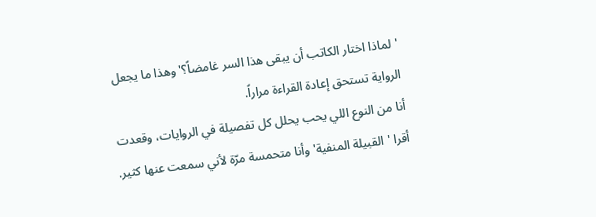'لماذا اختار الكاتب أن يبقى هذا السر غامضاً؟' وهذا ما يجعل الرواية تستحق إعادة القراءة مراراً.
أنا من النوع اللي يحب يحلل كل تفصيلة في الروايات، وقعدت أقرا 'القبيلة المنفية' وأنا متحمسة مرّة لأني سمعت عنها كثير.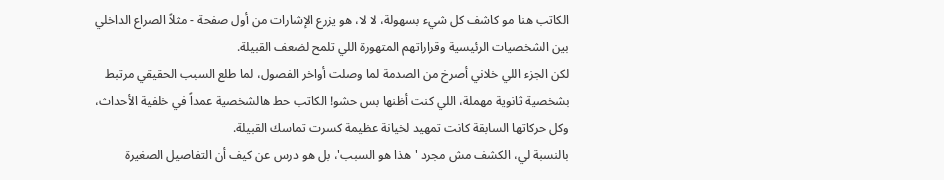الكاتب هنا مو كاشف كل شيء بسهولة، لا لا، هو يزرع الإشارات من أول صفحة - مثلاً الصراع الداخلي بين الشخصيات الرئيسية وقراراتهم المتهورة اللي تلمح لضعف القبيلة.
لكن الجزء اللي خلاني أصرخ من الصدمة لما وصلت أواخر الفصول، لما طلع السبب الحقيقي مرتبط بشخصية ثانوية مهملة، اللي كنت أظنها بس حشو! الكاتب حط هالشخصية عمداً في خلفية الأحداث، وكل حركاتها السابقة كانت تمهيد لخيانة عظيمة كسرت تماسك القبيلة.
بالنسبة لي، الكشف مش مجرد 'هذا هو السبب'، بل هو درس عن كيف أن التفاصيل الصغيرة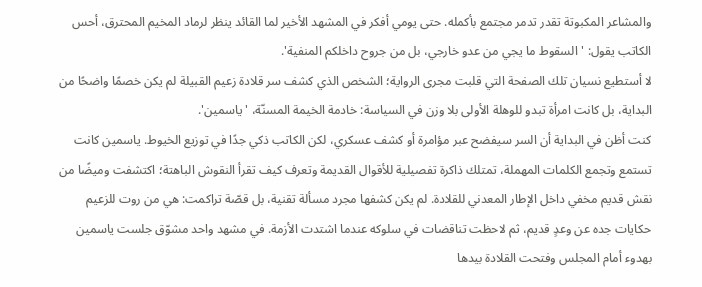والمشاعر المكبوتة تقدر تدمر مجتمع بأكمله. حتى يومي أفكر في المشهد الأخير لما القائد ينظر لرماد المخيم المحترق، أحس الكاتب يقول: 'السقوط ما يجي من عدو خارجي، بل من جروح داخلكم المنفية'.
لا أستطيع نسيان تلك الصفحة التي قلبت مجرى الرواية؛ الشخص الذي كشف سر قلادة زعيم القبيلة لم يكن خصمًا واضحًا من البداية، بل كانت امرأة تبدو للوهلة الأولى بلا وزن في السياسة: خادمة الخيمة المسنّة، 'ياسمين'.
كنت أظن في البداية أن السر سيفضح عبر مؤامرة أو كشف عسكري، لكن الكاتب ذكي جدًا في توزيع الخيوط. ياسمين كانت تستمع وتجمع الكلمات المهملة، تمتلك ذاكرة تفصيلية للأقوال القديمة وتعرف كيف تقرأ النقوش الباهتة؛ اكتشفت وميضًا من نقش قديم مخفي داخل الإطار المعدني للقلادة. لم يكن كشفها مجرد مسألة تقنية، بل قصّة تراكمت: هي من روت للزعيم حكايات جده عن وعدٍ قديم، ثم لاحظت تناقضات في سلوكه عندما اشتدت الأزمة. في مشهد واحد مشوّق جلست ياسمين بهدوء أمام المجلس وفتحت القلادة بيدها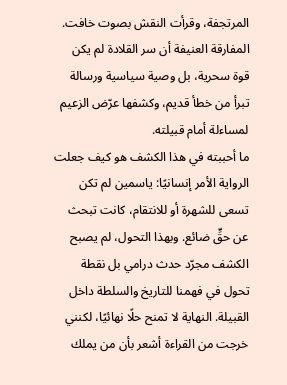المرتجفة، وقرأت النقش بصوت خافت. المفارقة العنيفة أن سر القلادة لم يكن قوة سحرية، بل وصية سياسية ورسالة تبرأ من خطأ قديم، وكشفها عرّض الزعيم لمساءلة أمام قبيلته.
ما أحببته في هذا الكشف هو كيف جعلت الرواية الأمر إنسانيًا: ياسمين لم تكن تسعى للشهرة أو للانتقام، كانت تبحث عن حقٍّ ضائع. وبهذا التحول، لم يصبح الكشف مجرّد حدث درامي بل نقطة تحول في فهمنا للتاريخ والسلطة داخل القبيلة. النهاية لا تمنح حلًا نهائيًا، لكنني خرجت من القراءة أشعر بأن من يملك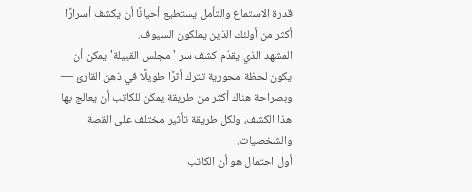قدرة الاستماع والتأمل يستطيع أحيانًا أن يكشف أسرارًا أكثر من أولئك الذين يملكون السيوف.
المشهد الذي يقدّم كشف سر 'مجلس القبيلة' يمكن أن يكون لحظة محورية تترك أثرًا طويلًا في ذهن القارئ — وبصراحة هناك أكثر من طريقة يمكن للكاتب أن يعالج بها هذا الكشف، ولكل طريقة تأثير مختلف على القصة والشخصيات.
أول احتمال هو أن الكاتب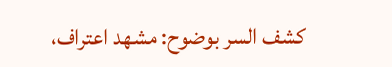كشف السر بوضوح: مشهد اعتراف،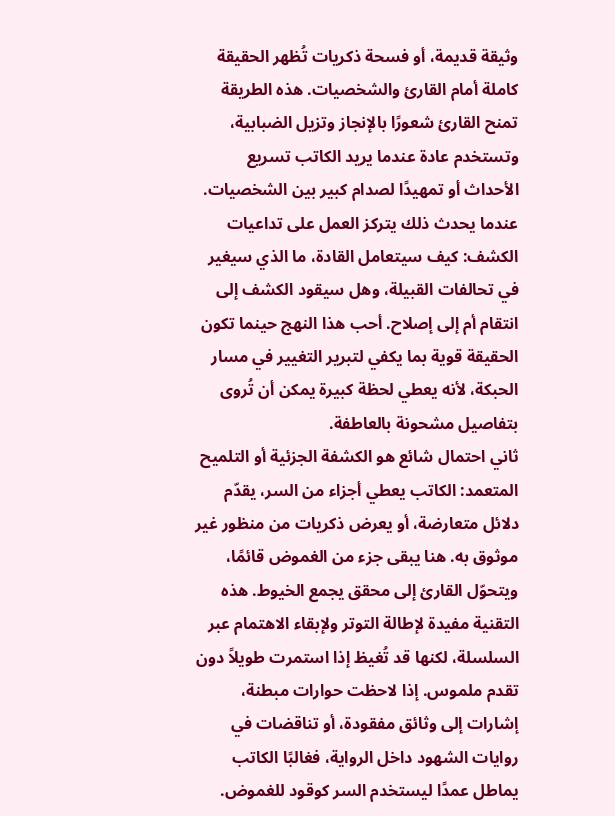وثيقة قديمة، أو فسحة ذكريات تُظهر الحقيقة كاملة أمام القارئ والشخصيات. هذه الطريقة تمنح القارئ شعورًا بالإنجاز وتزيل الضبابية، وتستخدم عادة عندما يريد الكاتب تسريع الأحداث أو تمهيدًا لصدام كبير بين الشخصيات. عندما يحدث ذلك يتركز العمل على تداعيات الكشف: كيف سيتعامل القادة، ما الذي سيغير في تحالفات القبيلة، وهل سيقود الكشف إلى انتقام أم إلى إصلاح. أحب هذا النهج حينما تكون الحقيقة قوية بما يكفي لتبرير التغيير في مسار الحبكة، لأنه يعطي لحظة كبيرة يمكن أن تُروى بتفاصيل مشحونة بالعاطفة.
ثاني احتمال شائع هو الكشفة الجزئية أو التلميح المتعمد: الكاتب يعطي أجزاء من السر، يقدّم دلائل متعارضة، أو يعرض ذكريات من منظور غير موثوق به. هنا يبقى جزء من الغموض قائمًا، ويتحوّل القارئ إلى محقق يجمع الخيوط. هذه التقنية مفيدة لإطالة التوتر ولإبقاء الاهتمام عبر السلسلة، لكنها قد تُغيظ إذا استمرت طويلاً دون تقدم ملموس. إذا لاحظت حوارات مبطنة، إشارات إلى وثائق مفقودة، أو تناقضات في روايات الشهود داخل الرواية، فغالبًا الكاتب يماطل عمدًا ليستخدم السر كوقود للغموض.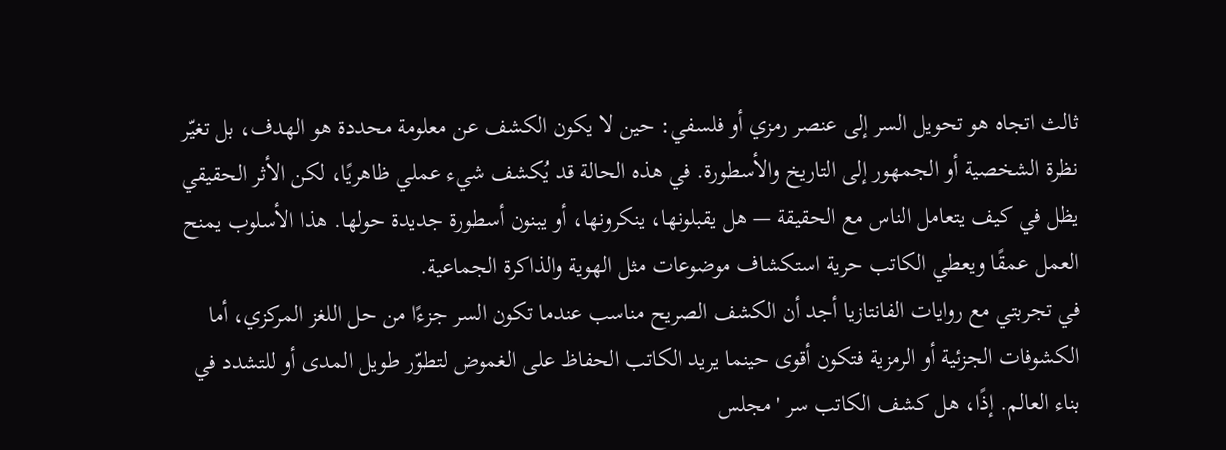ثالث اتجاه هو تحويل السر إلى عنصر رمزي أو فلسفي: حين لا يكون الكشف عن معلومة محددة هو الهدف، بل تغيّر نظرة الشخصية أو الجمهور إلى التاريخ والأسطورة. في هذه الحالة قد يُكشف شيء عملي ظاهريًا، لكن الأثر الحقيقي يظل في كيف يتعامل الناس مع الحقيقة — هل يقبلونها، ينكرونها، أو يبنون أسطورة جديدة حولها. هذا الأسلوب يمنح العمل عمقًا ويعطي الكاتب حرية استكشاف موضوعات مثل الهوية والذاكرة الجماعية.
في تجربتي مع روايات الفانتازيا أجد أن الكشف الصريح مناسب عندما تكون السر جزءًا من حل اللغز المركزي، أما الكشوفات الجزئية أو الرمزية فتكون أقوى حينما يريد الكاتب الحفاظ على الغموض لتطوّر طويل المدى أو للتشدد في بناء العالم. إذًا، هل كشف الكاتب سر 'مجلس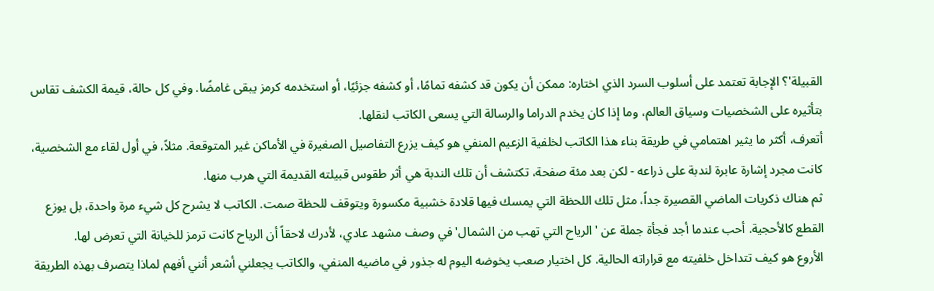القبيلة'؟ الإجابة تعتمد على أسلوب السرد الذي اختاره: ممكن أن يكون قد كشفه تمامًا، أو كشفه جزئيًا، أو استخدمه كرمز يبقى غامضًا. وفي كل حالة، قيمة الكشف تقاس بتأثيره على الشخصيات وسياق العالم، وما إذا كان يخدم الدراما والرسالة التي يسعى الكاتب لنقلها.
أتعرف، أكثر ما يثير اهتمامي في طريقة بناء هذا الكاتب لخلفية الزعيم المنفي هو كيف يزرع التفاصيل الصغيرة في الأماكن غير المتوقعة. مثلاً، في أول لقاء مع الشخصية، كانت مجرد إشارة عابرة لندبة على ذراعه - لكن بعد مئة صفحة، تكتشف أن تلك الندبة هي أثر طقوس قبيلته القديمة التي هرب منها.
ثم هناك ذكريات الماضي القصيرة جداً، مثل تلك اللحظة التي يمسك فيها قلادة خشبية مكسورة ويتوقف للحظة صمت. الكاتب لا يشرح كل شيء مرة واحدة، بل يوزع القطع كالأحجية. أحب عندما أجد فجأة جملة عن 'الرياح التي تهب من الشمال' في وصف مشهد عادي، لأدرك لاحقاً أن الرياح كانت ترمز للخيانة التي تعرض لها.
الأروع هو كيف تتداخل خلفيته مع قراراته الحالية. كل اختيار صعب يخوضه اليوم له جذور في ماضيه المنفي، والكاتب يجعلني أشعر أنني أفهم لماذا يتصرف بهذه الطريقة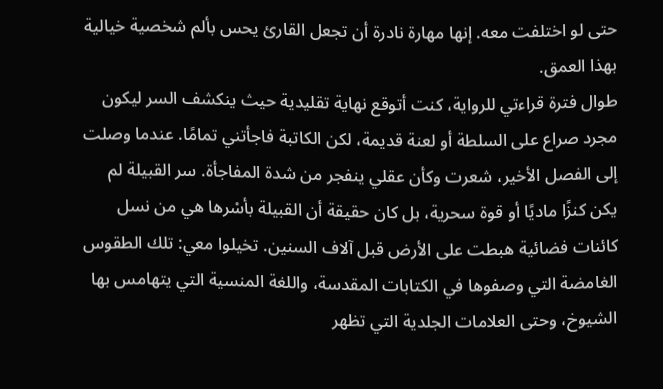حتى لو اختلفت معه. إنها مهارة نادرة أن تجعل القارئ يحس بألم شخصية خيالية بهذا العمق.
طوال فترة قراءتي للرواية، كنت أتوقع نهاية تقليدية حيث ينكشف السر ليكون مجرد صراع على السلطة أو لعنة قديمة، لكن الكاتبة فاجأتني تمامًا. عندما وصلت إلى الفصل الأخير، شعرت وكأن عقلي ينفجر من شدة المفاجأة. سر القبيلة لم يكن كنزًا ماديًا أو قوة سحرية، بل كان حقيقة أن القبيلة بأسْرها هي من نسل كائنات فضائية هبطت على الأرض قبل آلاف السنين. تخيلوا معي: تلك الطقوس الغامضة التي وصفوها في الكتابات المقدسة، واللغة المنسية التي يتهامس بها الشيوخ، وحتى العلامات الجلدية التي تظهر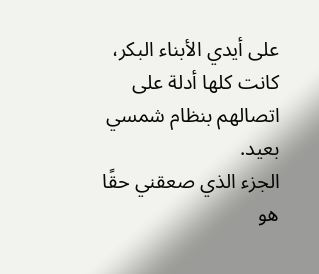على أيدي الأبناء البكر، كانت كلها أدلة على اتصالهم بنظام شمسي بعيد.
الجزء الذي صعقني حقًا هو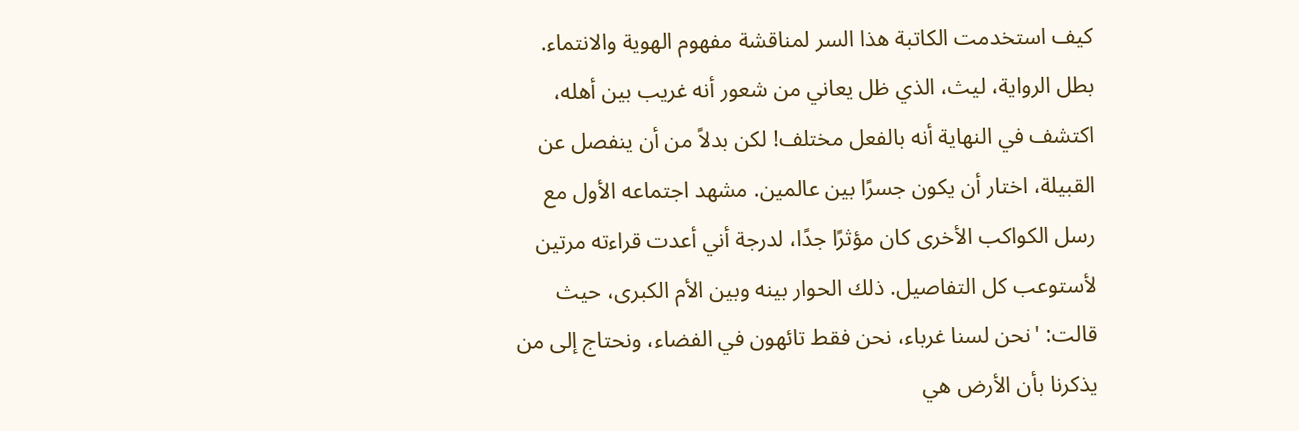كيف استخدمت الكاتبة هذا السر لمناقشة مفهوم الهوية والانتماء. بطل الرواية، ليث، الذي ظل يعاني من شعور أنه غريب بين أهله، اكتشف في النهاية أنه بالفعل مختلف! لكن بدلاً من أن ينفصل عن القبيلة، اختار أن يكون جسرًا بين عالمين. مشهد اجتماعه الأول مع رسل الكواكب الأخرى كان مؤثرًا جدًا، لدرجة أني أعدت قراءته مرتين لأستوعب كل التفاصيل. ذلك الحوار بينه وبين الأم الكبرى، حيث قالت: 'نحن لسنا غرباء، نحن فقط تائهون في الفضاء، ونحتاج إلى من يذكرنا بأن الأرض هي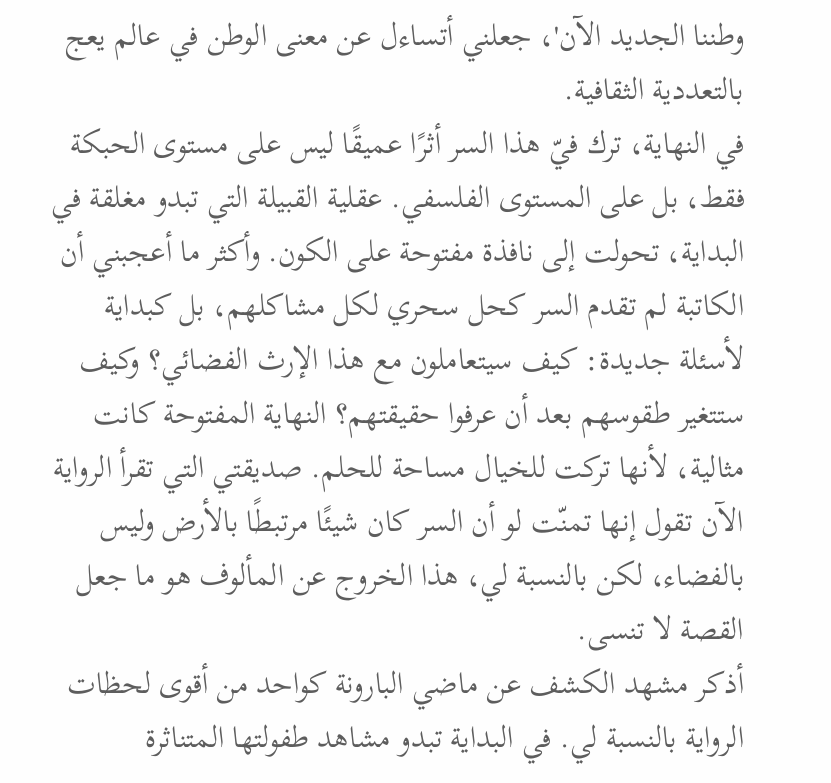وطننا الجديد الآن'، جعلني أتساءل عن معنى الوطن في عالم يعج بالتعددية الثقافية.
في النهاية، ترك فيّ هذا السر أثرًا عميقًا ليس على مستوى الحبكة فقط، بل على المستوى الفلسفي. عقلية القبيلة التي تبدو مغلقة في البداية، تحولت إلى نافذة مفتوحة على الكون. وأكثر ما أعجبني أن الكاتبة لم تقدم السر كحل سحري لكل مشاكلهم، بل كبداية لأسئلة جديدة: كيف سيتعاملون مع هذا الإرث الفضائي؟ وكيف ستتغير طقوسهم بعد أن عرفوا حقيقتهم؟ النهاية المفتوحة كانت مثالية، لأنها تركت للخيال مساحة للحلم. صديقتي التي تقرأ الرواية الآن تقول إنها تمنّت لو أن السر كان شيئًا مرتبطًا بالأرض وليس بالفضاء، لكن بالنسبة لي، هذا الخروج عن المألوف هو ما جعل القصة لا تنسى.
أذكر مشهد الكشف عن ماضي البارونة كواحد من أقوى لحظات الرواية بالنسبة لي. في البداية تبدو مشاهد طفولتها المتناثرة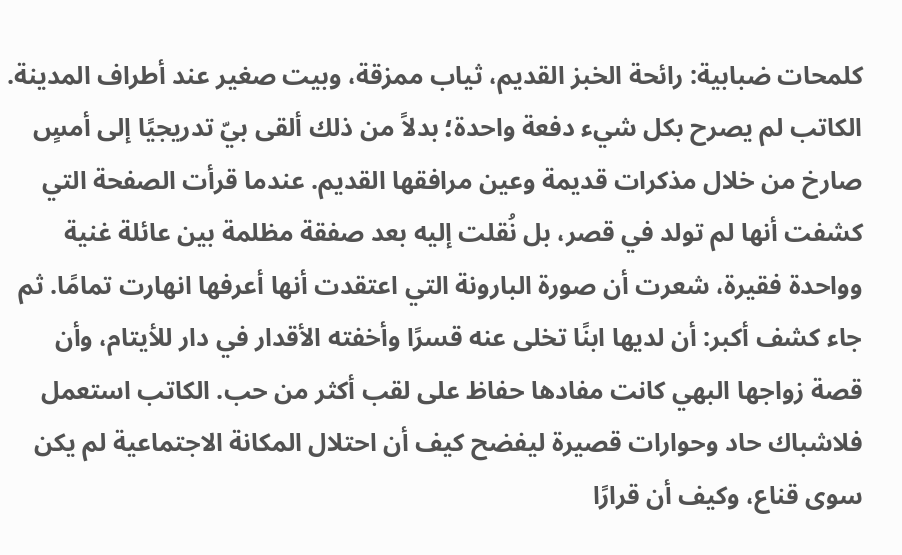كلمحات ضبابية: رائحة الخبز القديم، ثياب ممزقة، وبيت صغير عند أطراف المدينة. الكاتب لم يصرح بكل شيء دفعة واحدة؛ بدلاً من ذلك ألقى بيّ تدريجيًا إلى أمسٍ صارخ من خلال مذكرات قديمة وعين مرافقها القديم. عندما قرأت الصفحة التي كشفت أنها لم تولد في قصر، بل نُقلت إليه بعد صفقة مظلمة بين عائلة غنية وواحدة فقيرة، شعرت أن صورة البارونة التي اعتقدت أنها أعرفها انهارت تمامًا. ثم جاء كشف أكبر: أن لديها ابنًا تخلى عنه قسرًا وأخفته الأقدار في دار للأيتام، وأن قصة زواجها البهي كانت مفادها حفاظ على لقب أكثر من حب. الكاتب استعمل فلاشباك حاد وحوارات قصيرة ليفضح كيف أن احتلال المكانة الاجتماعية لم يكن سوى قناع، وكيف أن قرارًا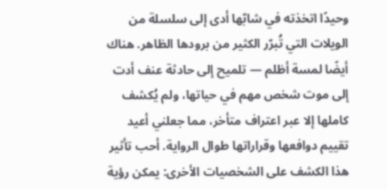وحيدًا اتخذته في شابّها أدى إلى سلسلة من الويلات التي تُبرّر الكثير من برودها الظاهر. هناك أيضًا لمسة أظلم — تلميح إلى حادثة عنف أدت إلى موت شخص مهم في حياتها، ولم يُكشف كاملها إلا عبر اعتراف متأخر، مما جعلني أعيد تقييم دوافعها وقراراتها طوال الرواية. أحب تأثير هذا الكشف على الشخصيات الأخرى: يمكن رؤية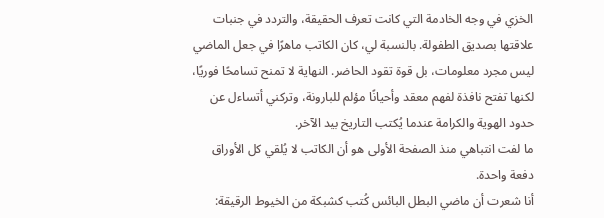الخزي في وجه الخادمة التي كانت تعرف الحقيقة، والتردد في جنبات علاقتها بصديق الطفولة. بالنسبة لي، كان الكاتب ماهرًا في جعل الماضي ليس مجرد معلومات، بل قوة تقود الحاضر. النهاية لا تمنح تسامحًا فوريًا، لكنها تفتح نافذة لفهم معقد وأحيانًا مؤلم للبارونة، وتركني أتساءل عن حدود الهوية والكرامة عندما يُكتب التاريخ بيد الآخر.
ما لفت انتباهي منذ الصفحة الأولى هو أن الكاتب لا يُلقي كل الأوراق دفعة واحدة.
أنا شعرت أن ماضي البطل البائس كُتب كشبكة من الخيوط الرقيقة: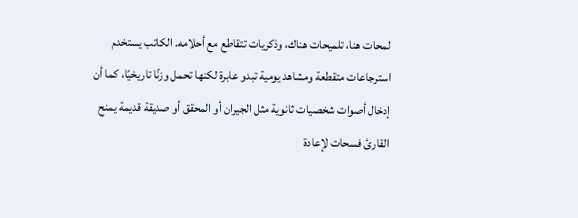لمحات هنا، تلميحات هناك، وذكريات تتقاطع مع أحلامه. الكاتب يستخدم استرجاعات متقطعة ومشاهد يومية تبدو عابرة لكنها تحمل وزنًا تاريخيًا، كما أن إدخال أصوات شخصيات ثانوية مثل الجيران أو المحقق أو صديقة قديمة يمنح القارئ فسحات لإعادة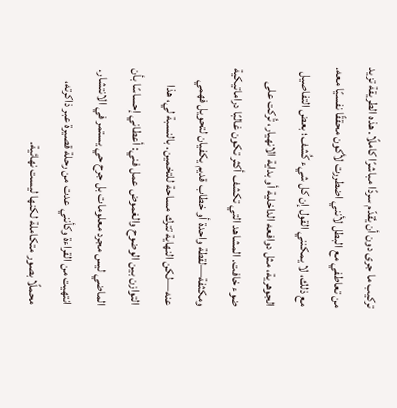تركيب ما جرى دون أن يُقدّم سردًا مباشرًا كاملًا. هذه الطريقة تزيد من تعاطفي مع البطل لأنني اضطررت لأكون محققًا نفسيًا معه.
مع ذلك، لا يمكنني القول إن كل شيء كُشف؛ بعض التفاصيل الجوهرية، مثل دوافعه الداخلية أو بداية الانهيار، تُركت على ضوء خافت. المشاهد التي تكشف أكثر تكون غالبًا دراماتيكية ومكثفة—لقطة واحدة أو خطاب قديم يكفيان لتحويل فهمي عنه—لكن النهاية تترك مساحة للتخمين. بالنسبة لي، هذا التوازن بين الوضوح والغموض عمل فني: أعطاني إحساسًا بأن الماضي ليس مجرد معلومات بل جرح حي يستمر في الانتشار. انتهيت من القراءة وكأنني عدت من رحلة قصيرة عبر ذاكرته، محملًا بصور متكاملة لكنها ليست نهائية.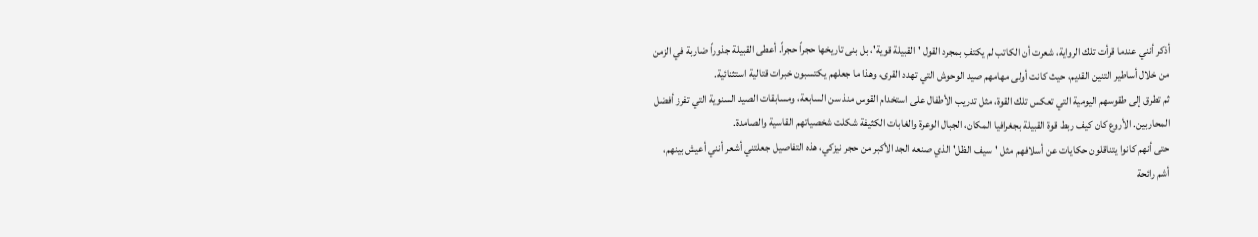أذكر أنني عندما قرأت تلك الرواية، شعرت أن الكاتب لم يكتفِ بمجرد القول 'القبيلة قوية'، بل بنى تاريخها حجراً حجراً. أعطى القبيلة جذوراً ضاربة في الزمن من خلال أساطير التنين القديم، حيث كانت أولى مهامهم صيد الوحوش التي تهدد القرى، وهذا ما جعلهم يكتسبون خبرات قتالية استثنائية.
ثم تطرق إلى طقوسهم اليومية التي تعكس تلك القوة، مثل تدريب الأطفال على استخدام القوس منذ سن السابعة، ومسابقات الصيد السنوية التي تفرز أفضل المحاربين. الأروع كان كيف ربط قوة القبيلة بجغرافيا المكان، الجبال الوعرة والغابات الكثيفة شكلت شخصياتهم القاسية والصامدة.
حتى أنهم كانوا يتناقلون حكايات عن أسلافهم مثل 'سيف الظل' الذي صنعه الجد الأكبر من حجر نيزكي، هذه التفاصيل جعلتني أشعر أنني أعيش بينهم، أشم رائحة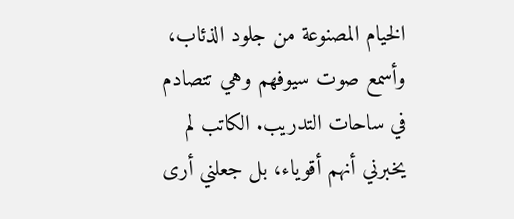الخيام المصنوعة من جلود الذئاب، وأسمع صوت سيوفهم وهي تتصادم في ساحات التدريب. الكاتب لم يخبرني أنهم أقوياء، بل جعلني أرى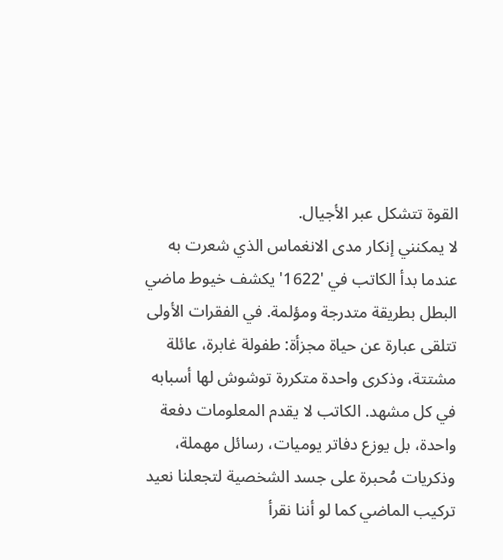القوة تتشكل عبر الأجيال.
لا يمكنني إنكار مدى الانغماس الذي شعرت به عندما بدأ الكاتب في '1622' يكشف خيوط ماضي البطل بطريقة متدرجة ومؤلمة. في الفقرات الأولى تتلقى عبارة عن حياة مجزأة: طفولة غابرة، عائلة مشتتة، وذكرى واحدة متكررة توشوش لها أسبابه في كل مشهد. الكاتب لا يقدم المعلومات دفعة واحدة، بل يوزع دفاتر يوميات، رسائل مهملة، وذكريات مُحبرة على جسد الشخصية لتجعلنا نعيد تركيب الماضي كما لو أننا نقرأ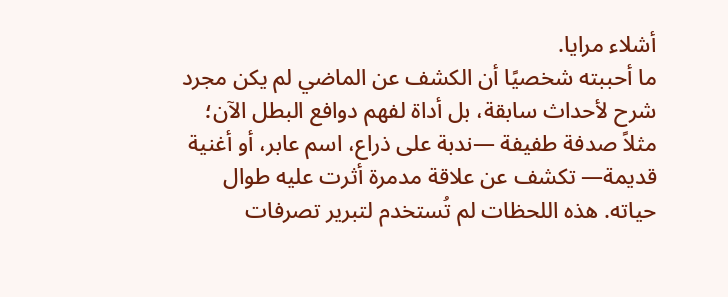أشلاء مرايا.
ما أحببته شخصيًا أن الكشف عن الماضي لم يكن مجرد شرح لأحداث سابقة، بل أداة لفهم دوافع البطل الآن؛ مثلاً صدفة طفيفة —ندبة على ذراع، اسم عابر، أو أغنية قديمة— تكشف عن علاقة مدمرة أثرت عليه طوال حياته. هذه اللحظات لم تُستخدم لتبرير تصرفات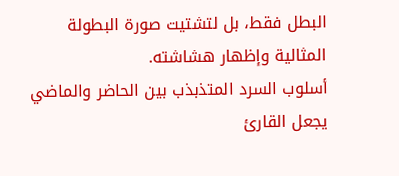البطل فقط، بل لتشتيت صورة البطولة المثالية وإظهار هشاشته.
أسلوب السرد المتذبذب بين الحاضر والماضي يجعل القارئ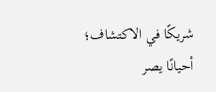شريكًا في الاكتشاف؛ أحيانًا يصر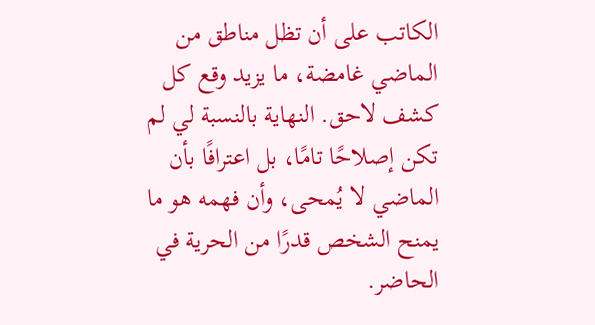الكاتب على أن تظل مناطق من الماضي غامضة، ما يزيد وقع كل كشف لاحق. النهاية بالنسبة لي لم تكن إصلاحًا تامًا، بل اعترافًا بأن الماضي لا يُمحى، وأن فهمه هو ما يمنح الشخص قدرًا من الحرية في الحاضر.